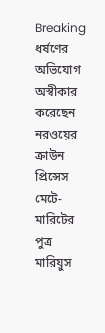Breaking
ধর্ষণের অভিযোগ অস্বীকার করেছেন নরওয়ের ক্রাউন প্রিন্সেস মেটে-মারিটের পুত্র মারিয়ুস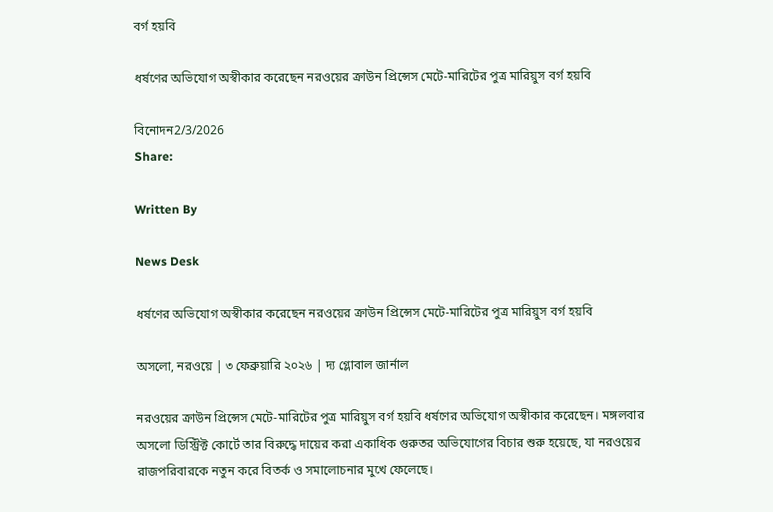বর্গ হয়বি

ধর্ষণের অভিযোগ অস্বীকার করেছেন নরওয়ের ক্রাউন প্রিন্সেস মেটে-মারিটের পুত্র মারিয়ুস বর্গ হয়বি

বিনোদন2/3/2026
Share:

Written By

News Desk

ধর্ষণের অভিযোগ অস্বীকার করেছেন নরওয়ের ক্রাউন প্রিন্সেস মেটে-মারিটের পুত্র মারিয়ুস বর্গ হয়বি

অসলো, নরওয়ে | ৩ ফেব্রুয়ারি ২০২৬ | দ্য গ্লোবাল জার্নাল

নরওয়ের ক্রাউন প্রিন্সেস মেটে-মারিটের পুত্র মারিয়ুস বর্গ হয়বি ধর্ষণের অভিযোগ অস্বীকার করেছেন। মঙ্গলবার অসলো ডিস্ট্রিক্ট কোর্টে তার বিরুদ্ধে দায়ের করা একাধিক গুরুতর অভিযোগের বিচার শুরু হয়েছে, যা নরওয়ের রাজপরিবারকে নতুন করে বিতর্ক ও সমালোচনার মুখে ফেলেছে।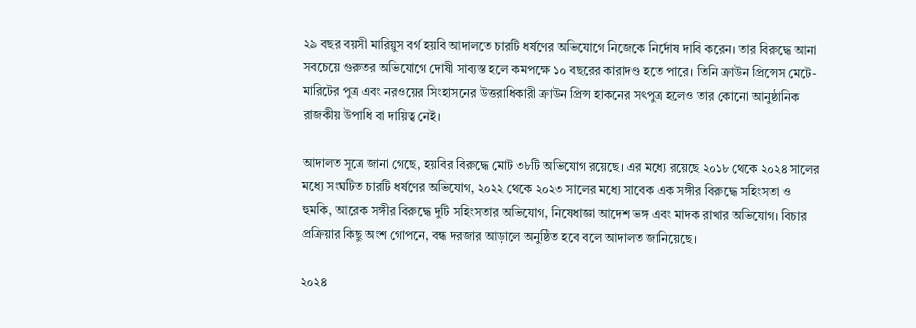২৯ বছর বয়সী মারিয়ুস বর্গ হয়বি আদালতে চারটি ধর্ষণের অভিযোগে নিজেকে নির্দোষ দাবি করেন। তার বিরুদ্ধে আনা সবচেয়ে গুরুতর অভিযোগে দোষী সাব্যস্ত হলে কমপক্ষে ১০ বছরের কারাদণ্ড হতে পারে। তিনি ক্রাউন প্রিন্সেস মেটে-মারিটের পুত্র এবং নরওয়ের সিংহাসনের উত্তরাধিকারী ক্রাউন প্রিন্স হাকনের সৎপুত্র হলেও তার কোনো আনুষ্ঠানিক রাজকীয় উপাধি বা দায়িত্ব নেই।

আদালত সূত্রে জানা গেছে, হয়বির বিরুদ্ধে মোট ৩৮টি অভিযোগ রয়েছে। এর মধ্যে রয়েছে ২০১৮ থেকে ২০২৪ সালের মধ্যে সংঘটিত চারটি ধর্ষণের অভিযোগ, ২০২২ থেকে ২০২৩ সালের মধ্যে সাবেক এক সঙ্গীর বিরুদ্ধে সহিংসতা ও হুমকি, আরেক সঙ্গীর বিরুদ্ধে দুটি সহিংসতার অভিযোগ, নিষেধাজ্ঞা আদেশ ভঙ্গ এবং মাদক রাখার অভিযোগ। বিচার প্রক্রিয়ার কিছু অংশ গোপনে, বন্ধ দরজার আড়ালে অনুষ্ঠিত হবে বলে আদালত জানিয়েছে।

২০২৪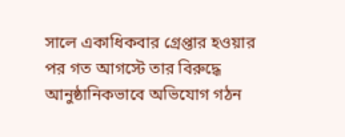সালে একাধিকবার গ্রেপ্তার হওয়ার পর গত আগস্টে তার বিরুদ্ধে আনুষ্ঠানিকভাবে অভিযোগ গঠন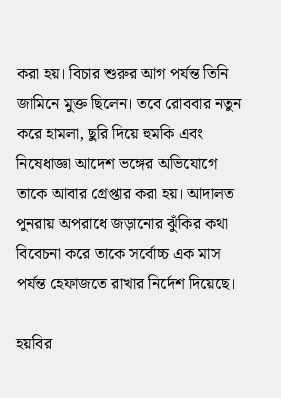করা হয়। বিচার শুরুর আগ পর্যন্ত তিনি জামিনে মুক্ত ছিলেন। তবে রোববার নতুন করে হামলা, ছুরি দিয়ে হুমকি এবং নিষেধাজ্ঞা আদেশ ভঙ্গের অভিযোগে তাকে আবার গ্রেপ্তার করা হয়। আদালত পুনরায় অপরাধে জড়ানোর ঝুঁকির কথা বিবেচনা করে তাকে সর্বোচ্চ এক মাস পর্যন্ত হেফাজতে রাখার নির্দেশ দিয়েছে।

হয়বির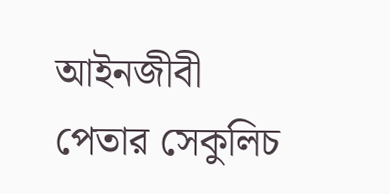আইনজীবী পেতার সেকুলিচ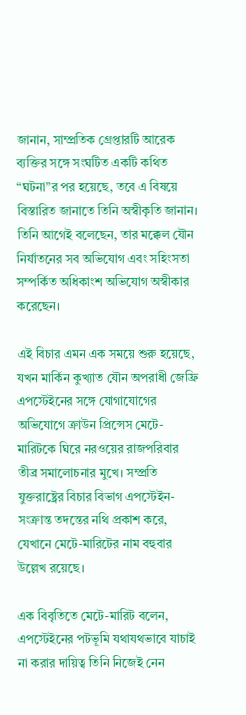জানান, সাম্প্রতিক গ্রেপ্তারটি আরেক ব্যক্তির সঙ্গে সংঘটিত একটি কথিত “ঘটনা”র পর হয়েছে, তবে এ বিষয়ে বিস্তারিত জানাতে তিনি অস্বীকৃতি জানান। তিনি আগেই বলেছেন, তার মক্কেল যৌন নির্যাতনের সব অভিযোগ এবং সহিংসতা সম্পর্কিত অধিকাংশ অভিযোগ অস্বীকার করেছেন।

এই বিচার এমন এক সময়ে শুরু হয়েছে, যখন মার্কিন কুখ্যাত যৌন অপরাধী জেফ্রি এপস্টেইনের সঙ্গে যোগাযোগের অভিযোগে ক্রাউন প্রিন্সেস মেটে-মারিটকে ঘিরে নরওয়ের রাজপরিবার তীব্র সমালোচনার মুখে। সম্প্রতি যুক্তরাষ্ট্রের বিচার বিভাগ এপস্টেইন-সংক্রান্ত তদন্তের নথি প্রকাশ করে, যেখানে মেটে-মারিটের নাম বহুবার উল্লেখ রয়েছে।

এক বিবৃতিতে মেটে-মারিট বলেন, এপস্টেইনের পটভূমি যথাযথভাবে যাচাই না করার দায়িত্ব তিনি নিজেই নেন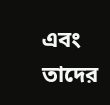এবং তাদের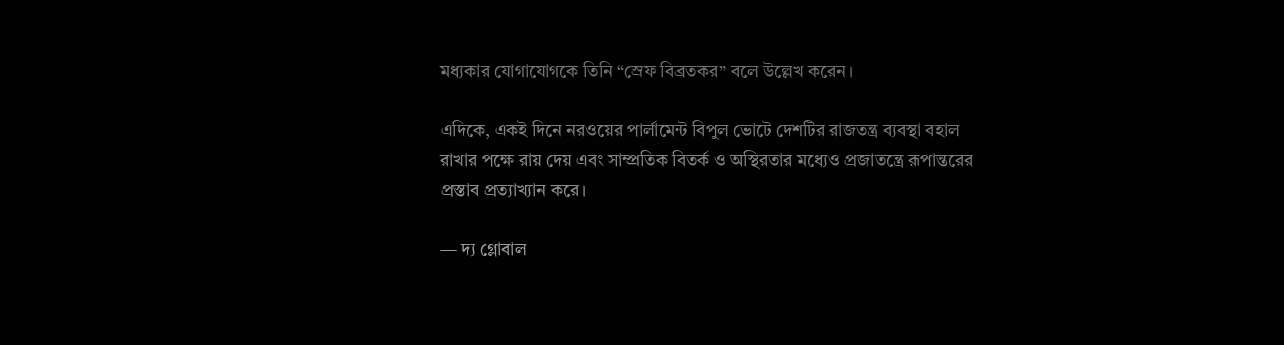মধ্যকার যোগাযোগকে তিনি “স্রেফ বিব্রতকর” বলে উল্লেখ করেন।

এদিকে, একই দিনে নরওয়ের পার্লামেন্ট বিপুল ভোটে দেশটির রাজতন্ত্র ব্যবস্থা বহাল রাখার পক্ষে রায় দেয় এবং সাম্প্রতিক বিতর্ক ও অস্থিরতার মধ্যেও প্রজাতন্ত্রে রূপান্তরের প্রস্তাব প্রত্যাখ্যান করে।

— দ্য গ্লোবাল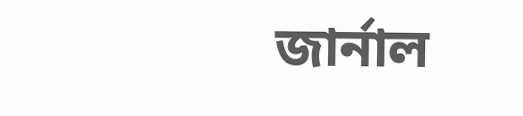জার্নাল